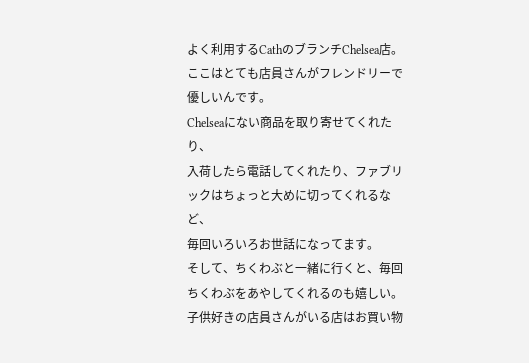よく利用するCathのブランチChelsea店。
ここはとても店員さんがフレンドリーで優しいんです。
Chelseaにない商品を取り寄せてくれたり、
入荷したら電話してくれたり、ファブリックはちょっと大めに切ってくれるなど、
毎回いろいろお世話になってます。
そして、ちくわぶと一緒に行くと、毎回ちくわぶをあやしてくれるのも嬉しい。
子供好きの店員さんがいる店はお買い物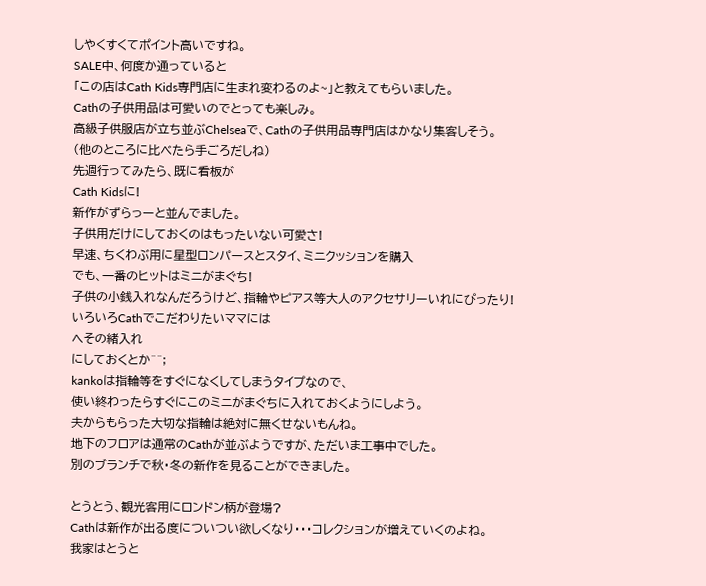しやくすくてポイント高いですね。
SALE中、何度か通っていると
「この店はCath Kids専門店に生まれ変わるのよ~」と教えてもらいました。
Cathの子供用品は可愛いのでとっても楽しみ。
高級子供服店が立ち並ぶChelseaで、Cathの子供用品専門店はかなり集客しそう。
(他のところに比べたら手ごろだしね)
先週行ってみたら、既に看板が
Cath Kidsに!
新作がずらっーと並んでました。
子供用だけにしておくのはもったいない可愛さ!
早速、ちくわぶ用に星型ロンパースとスタイ、ミニクッションを購入
でも、一番のヒットはミニがまぐち!
子供の小銭入れなんだろうけど、指輪やピアス等大人のアクセサリーいれにぴったり!
いろいろCathでこだわりたいママには
へその緒入れ
にしておくとか^^;
kankoは指輪等をすぐになくしてしまうタイプなので、
使い終わったらすぐにこのミニがまぐちに入れておくようにしよう。
夫からもらった大切な指輪は絶対に無くせないもんね。
地下のフロアは通常のCathが並ぶようですが、ただいま工事中でした。
別のブランチで秋・冬の新作を見ることができました。

とうとう、観光客用にロンドン柄が登場?
Cathは新作が出る度についつい欲しくなり・・・コレクションが増えていくのよね。
我家はとうと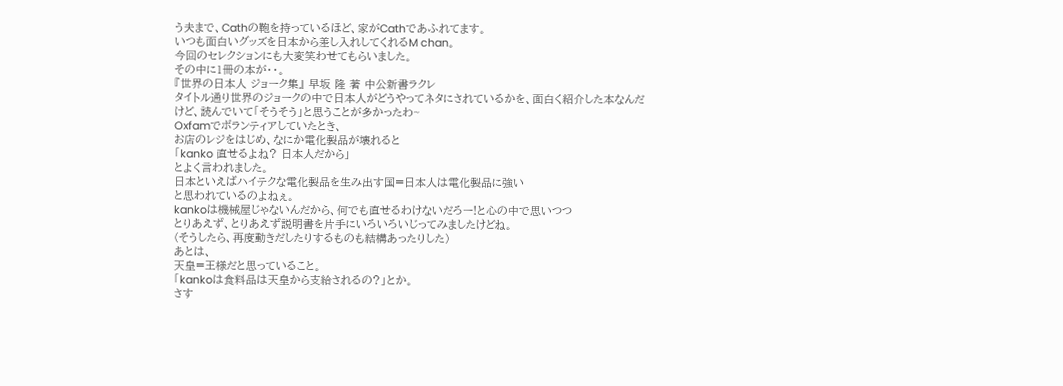う夫まで、Cathの鞄を持っているほど、家がCathであふれてます。
いつも面白いグッズを日本から差し入れしてくれるM chan。
今回のセレクションにも大変笑わせてもらいました。
その中に1冊の本が・・。
『世界の日本人 ジョーク集』 早坂 隆 著 中公新書ラクレ
タイトル通り世界のジョークの中で日本人がどうやってネタにされているかを、面白く紹介した本なんだけど、読んでいて「そうそう」と思うことが多かったわ~
Oxfamでボランティアしていたとき、
お店のレジをはじめ、なにか電化製品が壊れると
「kanko 直せるよね? 日本人だから」
とよく言われました。
日本といえばハイテクな電化製品を生み出す国=日本人は電化製品に強い
と思われているのよねぇ。
kankoは機械屋じゃないんだから、何でも直せるわけないだろー!と心の中で思いつつ
とりあえず、とりあえず説明書を片手にいろいろいじってみましたけどね。
(そうしたら、再度動きだしたりするものも結構あったりした)
あとは、
天皇=王様だと思っていること。
「kankoは食料品は天皇から支給されるの?」とか。
さす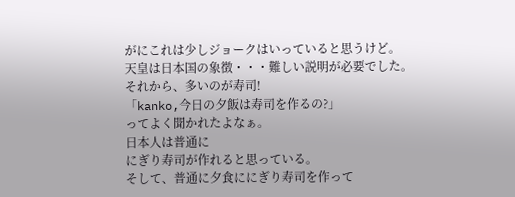がにこれは少しジョークはいっていると思うけど。
天皇は日本国の象徴・・・難しい説明が必要でした。
それから、多いのが寿司!
「kanko,今日の夕飯は寿司を作るの?」
ってよく聞かれたよなぁ。
日本人は普通に
にぎり寿司が作れると思っている。
そして、普通に夕食ににぎり寿司を作って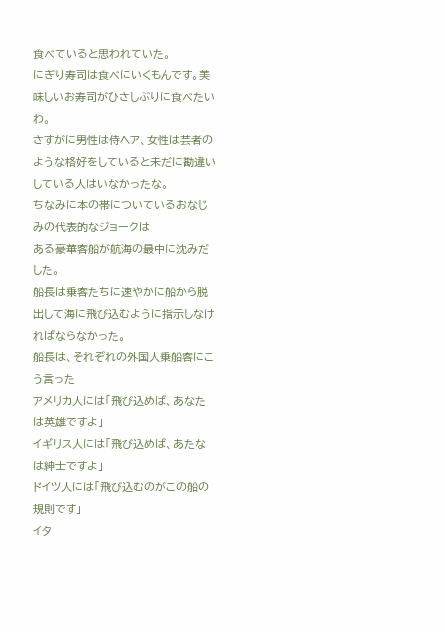食べていると思われていた。
にぎり寿司は食べにいくもんです。美味しいお寿司がひさしぶりに食べたいわ。
さすがに男性は侍ヘア、女性は芸者のような格好をしていると未だに勘違いしている人はいなかったな。
ちなみに本の帯についているおなじみの代表的なジョークは
ある豪華客船が航海の最中に沈みだした。
船長は乗客たちに速やかに船から脱出して海に飛び込むように指示しなければならなかった。
船長は、それぞれの外国人乗船客にこう言った
アメリカ人には「飛び込めば、あなたは英雄ですよ」
イギリス人には「飛び込めば、あたなは紳士ですよ」
ドイツ人には「飛び込むのがこの船の規則です」
イタ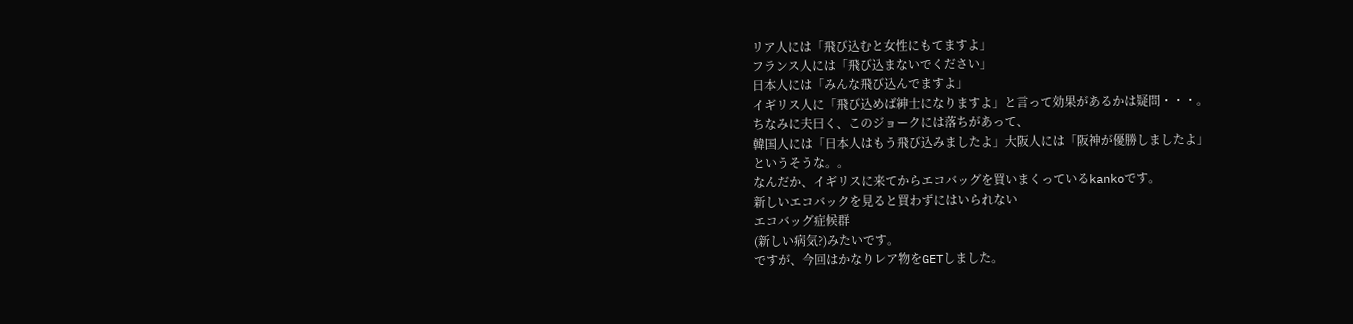リア人には「飛び込むと女性にもてますよ」
フランス人には「飛び込まないでください」
日本人には「みんな飛び込んでますよ」
イギリス人に「飛び込めば紳士になりますよ」と言って効果があるかは疑問・・・。
ちなみに夫曰く、このジョークには落ちがあって、
韓国人には「日本人はもう飛び込みましたよ」大阪人には「阪神が優勝しましたよ」
というそうな。。
なんだか、イギリスに来てからエコバッグを買いまくっているkankoです。
新しいエコバックを見ると買わずにはいられない
エコバッグ症候群
(新しい病気?)みたいです。
ですが、今回はかなりレア物をGETしました。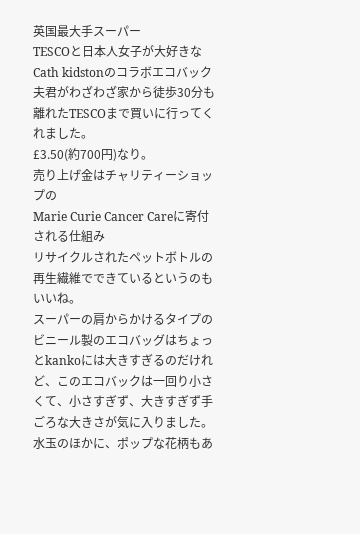英国最大手スーパー
TESCOと日本人女子が大好きな
Cath kidstonのコラボエコバック
夫君がわざわざ家から徒歩30分も離れたTESCOまで買いに行ってくれました。
£3.50(約700円)なり。
売り上げ金はチャリティーショップの
Marie Curie Cancer Careに寄付される仕組み
リサイクルされたペットボトルの再生繊維でできているというのもいいね。
スーパーの肩からかけるタイプのビニール製のエコバッグはちょっとkankoには大きすぎるのだけれど、このエコバックは一回り小さくて、小さすぎず、大きすぎず手ごろな大きさが気に入りました。
水玉のほかに、ポップな花柄もあ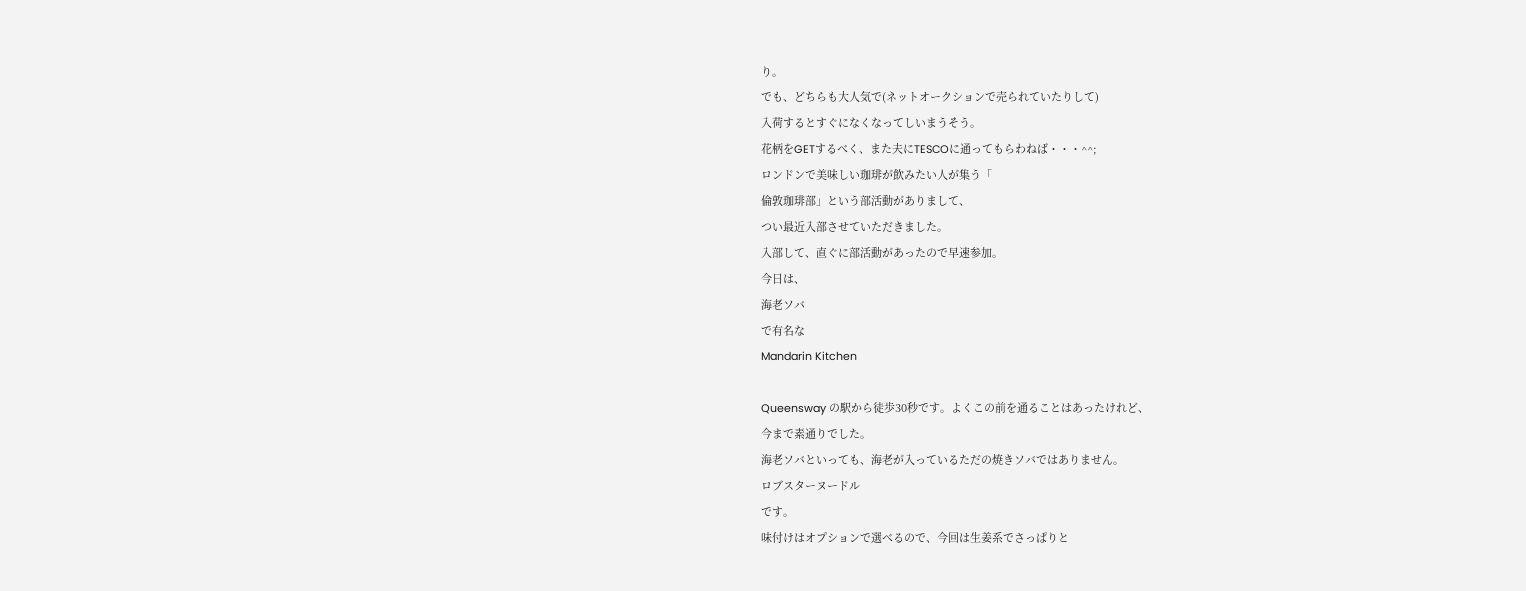り。
でも、どちらも大人気で(ネットオークションで売られていたりして)
入荷するとすぐになくなってしいまうそう。
花柄をGETするべく、また夫にTESCOに通ってもらわねば・・・^^;
ロンドンで美味しい珈琲が飲みたい人が集う「
倫敦珈琲部」という部活動がありまして、
つい最近入部させていただきました。
入部して、直ぐに部活動があったので早速参加。
今日は、
海老ソバ
で有名な
Mandarin Kitchen

Queensway の駅から徒歩30秒です。よくこの前を通ることはあったけれど、
今まで素通りでした。
海老ソバといっても、海老が入っているただの焼きソバではありません。
ロブスターヌードル
です。
味付けはオプションで選べるので、今回は生姜系でさっぱりと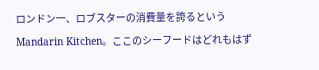ロンドン一、ロブスターの消費量を誇るというMandarin Kitchen。ここのシーフードはどれもはず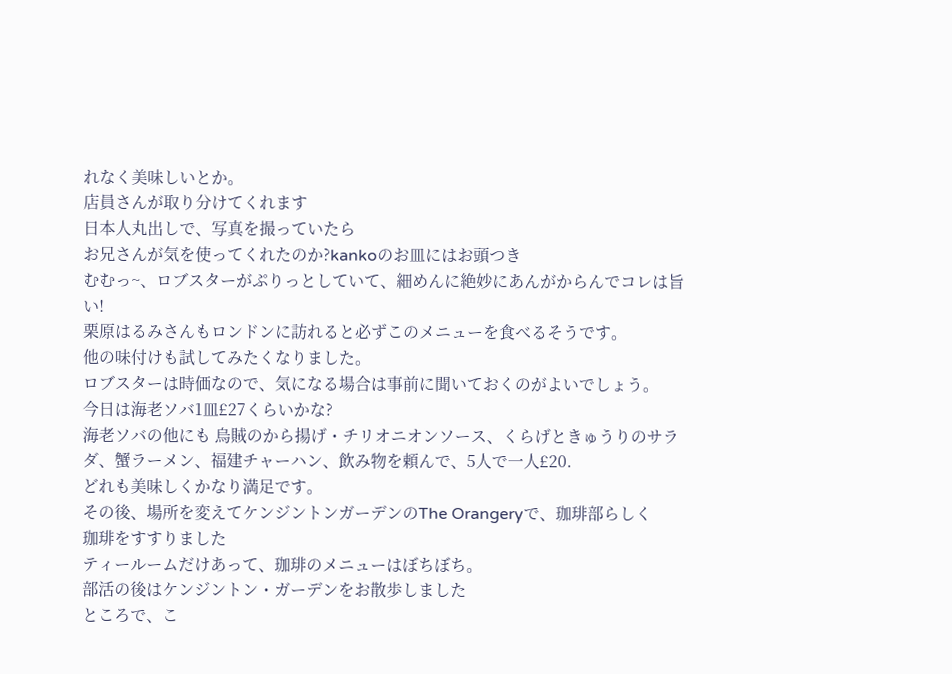れなく美味しいとか。
店員さんが取り分けてくれます
日本人丸出しで、写真を撮っていたら
お兄さんが気を使ってくれたのか?kankoのお皿にはお頭つき
むむっ~、ロブスターがぷりっとしていて、細めんに絶妙にあんがからんでコレは旨い!
栗原はるみさんもロンドンに訪れると必ずこのメニューを食べるそうです。
他の味付けも試してみたくなりました。
ロブスターは時価なので、気になる場合は事前に聞いておくのがよいでしょう。
今日は海老ソバ1皿£27くらいかな?
海老ソバの他にも 烏賊のから揚げ・チリオニオンソース、くらげときゅうりのサラダ、蟹ラーメン、福建チャーハン、飲み物を頼んで、5人で一人£20.
どれも美味しくかなり満足です。
その後、場所を変えてケンジントンガーデンのThe Orangeryで、珈琲部らしく
珈琲をすすりました
ティールームだけあって、珈琲のメニューはぼちぼち。
部活の後はケンジントン・ガーデンをお散歩しました
ところで、こ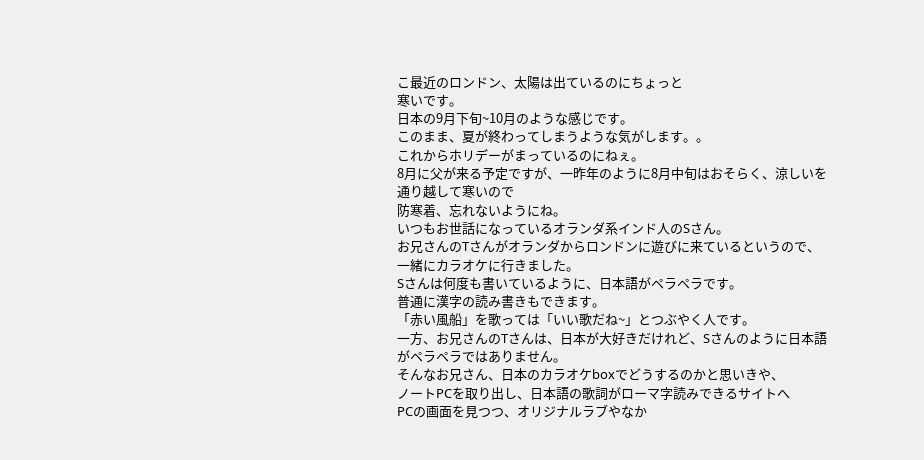こ最近のロンドン、太陽は出ているのにちょっと
寒いです。
日本の9月下旬~10月のような感じです。
このまま、夏が終わってしまうような気がします。。
これからホリデーがまっているのにねぇ。
8月に父が来る予定ですが、一昨年のように8月中旬はおそらく、涼しいを通り越して寒いので
防寒着、忘れないようにね。
いつもお世話になっているオランダ系インド人のSさん。
お兄さんのTさんがオランダからロンドンに遊びに来ているというので、一緒にカラオケに行きました。
Sさんは何度も書いているように、日本語がペラペラです。
普通に漢字の読み書きもできます。
「赤い風船」を歌っては「いい歌だね~」とつぶやく人です。
一方、お兄さんのTさんは、日本が大好きだけれど、Sさんのように日本語がペラペラではありません。
そんなお兄さん、日本のカラオケboxでどうするのかと思いきや、
ノートPCを取り出し、日本語の歌詞がローマ字読みできるサイトへ
PCの画面を見つつ、オリジナルラブやなか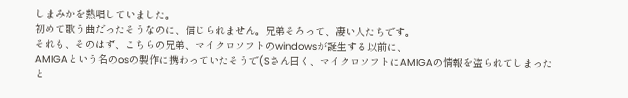しまみかを熱唱していました。
初めて歌う曲だったそうなのに、信じられません。兄弟そろって、凄い人たちです。
それも、そのはず、こちらの兄弟、マイクロソフトのwindowsが誕生する以前に、
AMIGAという名のosの製作に携わっていたそうで(Sさん曰く、マイクロソフトにAMIGAの情報を盗られてしまったと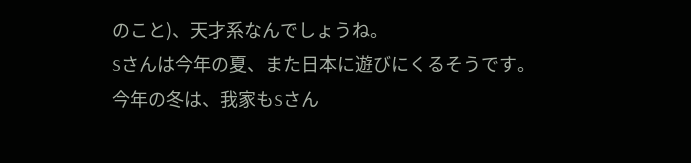のこと)、天才系なんでしょうね。
Sさんは今年の夏、また日本に遊びにくるそうです。
今年の冬は、我家もSさん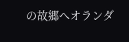の故郷へオランダ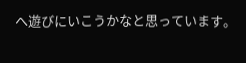へ遊びにいこうかなと思っています。